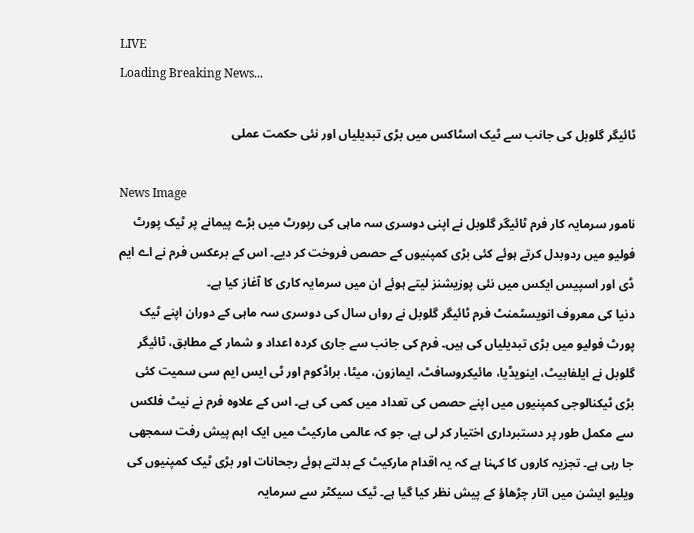LIVE
Loading Breaking News...

ٹائیگر گلوبل کی جانب سے ٹیک اسٹاکس میں بڑی تبدیلیاں اور نئی حکمت عملی

News Image
نامور سرمایہ کار فرم ٹائیگر گلوبل نے اپنی دوسری سہ ماہی کی رپورٹ میں بڑے پیمانے پر ٹیک پورٹ فولیو میں ردوبدل کرتے ہوئے کئی بڑی کمپنیوں کے حصص فروخت کر دیے۔ اس کے برعکس فرم نے اے ایم ڈی اور اسپیس ایکس میں نئی پوزیشنز لیتے ہوئے ان میں سرمایہ کاری کا آغاز کیا ہے۔
دنیا کی معروف انویسٹمنٹ فرم ٹائیگر گلوبل نے رواں سال کی دوسری سہ ماہی کے دوران اپنے ٹیک پورٹ فولیو میں بڑی تبدیلیاں کی ہیں۔ فرم کی جانب سے جاری کردہ اعداد و شمار کے مطابق، ٹائیگر گلوبل نے ایلفابیٹ، اینویڈیا، مائیکروسافٹ، ایمازون، میٹا، براڈکوم اور ٹی ایس ایم سی سمیت کئی بڑی ٹیکنالوجی کمپنیوں میں اپنے حصص کی تعداد میں کمی کی ہے۔ اس کے علاوہ فرم نے نیٹ فلکس سے مکمل طور پر دستبرداری اختیار کر لی ہے، جو کہ عالمی مارکیٹ میں ایک اہم پیش رفت سمجھی جا رہی ہے۔ تجزیہ کاروں کا کہنا ہے کہ یہ اقدام مارکیٹ کے بدلتے ہوئے رجحانات اور بڑی ٹیک کمپنیوں کی ویلیو ایشن میں اتار چڑھاؤ کے پیش نظر کیا گیا ہے۔ ٹیک سیکٹر سے سرمایہ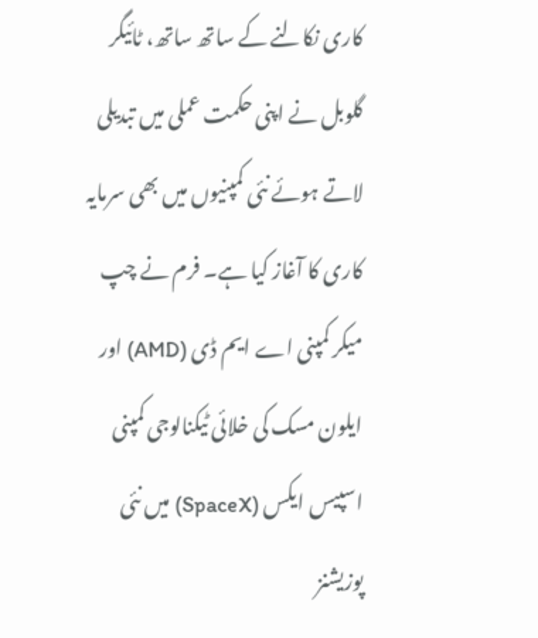کاری نکالنے کے ساتھ ساتھ، ٹائیگر گلوبل نے اپنی حکمت عملی میں تبدیلی لاتے ہوئے نئی کمپنیوں میں بھی سرمایہ کاری کا آغاز کیا ہے۔ فرم نے چپ میکر کمپنی اے ایم ڈی (AMD) اور ایلون مسک کی خلائی ٹیکنالوجی کمپنی اسپیس ایکس (SpaceX) میں نئی پوزیشنز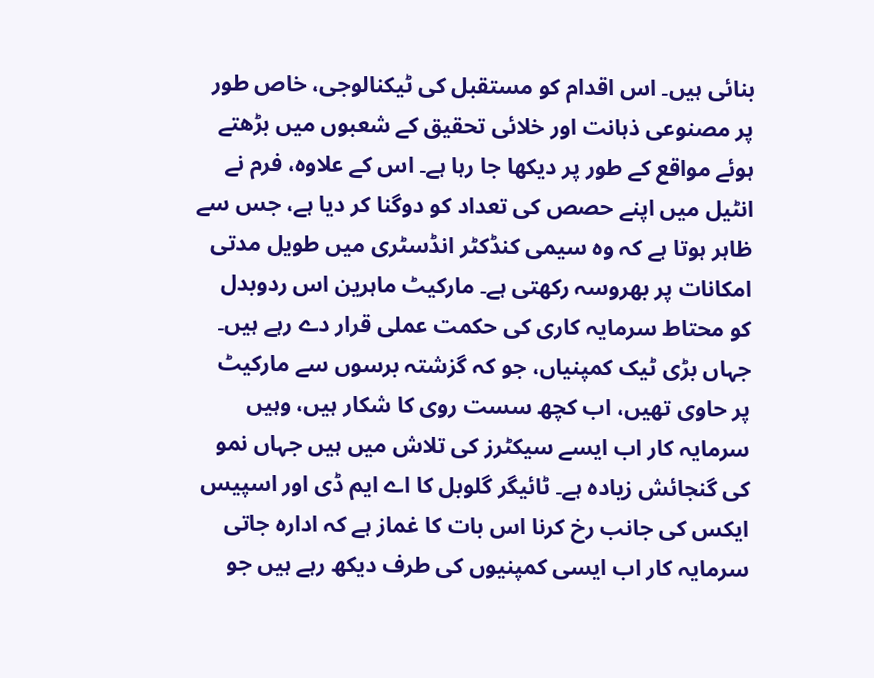بنائی ہیں۔ اس اقدام کو مستقبل کی ٹیکنالوجی، خاص طور پر مصنوعی ذہانت اور خلائی تحقیق کے شعبوں میں بڑھتے ہوئے مواقع کے طور پر دیکھا جا رہا ہے۔ اس کے علاوہ، فرم نے انٹیل میں اپنے حصص کی تعداد کو دوگنا کر دیا ہے، جس سے ظاہر ہوتا ہے کہ وہ سیمی کنڈکٹر انڈسٹری میں طویل مدتی امکانات پر بھروسہ رکھتی ہے۔ مارکیٹ ماہرین اس ردوبدل کو محتاط سرمایہ کاری کی حکمت عملی قرار دے رہے ہیں۔ جہاں بڑی ٹیک کمپنیاں، جو کہ گزشتہ برسوں سے مارکیٹ پر حاوی تھیں، اب کچھ سست روی کا شکار ہیں، وہیں سرمایہ کار اب ایسے سیکٹرز کی تلاش میں ہیں جہاں نمو کی گنجائش زیادہ ہے۔ ٹائیگر گلوبل کا اے ایم ڈی اور اسپیس ایکس کی جانب رخ کرنا اس بات کا غماز ہے کہ ادارہ جاتی سرمایہ کار اب ایسی کمپنیوں کی طرف دیکھ رہے ہیں جو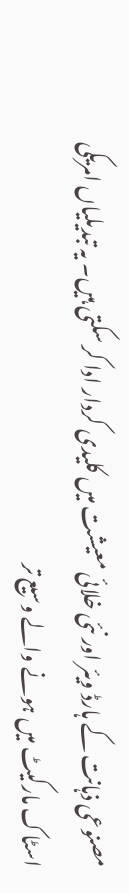مصنوعی ذہانت کے ہارڈ ویئر اور نئی خلائی معیشت میں کلیدی کردار ادا کر سکتی ہیں۔ یہ تبدیلیاں امریکی اسٹاک مارکیٹ میں ہونے والے وسیع تر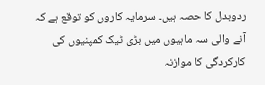ردوبدل کا حصہ ہیں۔ سرمایہ کاروں کو توقع ہے کہ آنے والی سہ ماہیوں میں بڑی ٹیک کمپنیوں کی کارکردگی کا موازنہ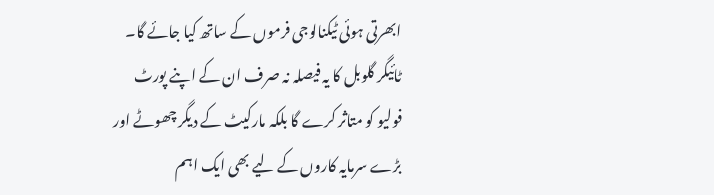ابھرتی ہوئی ٹیکنالوجی فرموں کے ساتھ کیا جائے گا۔ ٹائیگر گلوبل کا یہ فیصلہ نہ صرف ان کے اپنے پورٹ فولیو کو متاثر کرے گا بلکہ مارکیٹ کے دیگر چھوٹے اور بڑے سرمایہ کاروں کے لیے بھی ایک اہم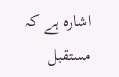اشارہ ہے کہ مستقبل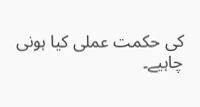کی حکمت عملی کیا ہونی چاہیے۔